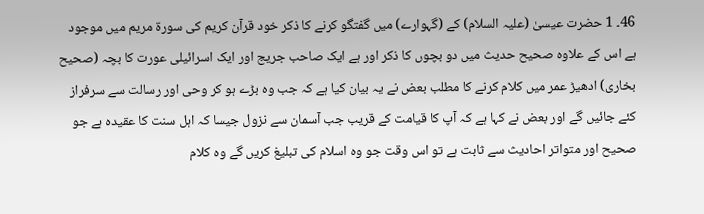46۔ 1 حضرت عیسیٰ (علیہ السلام) کے (گہوارے) میں گفتگو کرنے کا ذکر خود قرآن کریم کی سورة مریم میں موجود ہے اس کے علاوہ صحیح حدیث میں دو بچوں کا ذکر اور ہے ایک صاحب جریج اور ایک اسرائیلی عورت کا بچہ (صحیح بخاری) ادھیڑ عمر میں کلام کرنے کا مطلب بعض نے یہ بیان کیا ہے کہ جب وہ بڑے ہو کر وحی اور رسالت سے سرفراز کئے جائیں گے اور بعض نے کہا ہے کہ آپ کا قیامت کے قریب جب آسمان سے نزول جیسا کہ اہل سنت کا عقیدہ ہے جو صحیح اور متواتر احادیث سے ثابت ہے تو اس وقت جو وہ اسلام کی تبلیغ کریں گے وہ کلام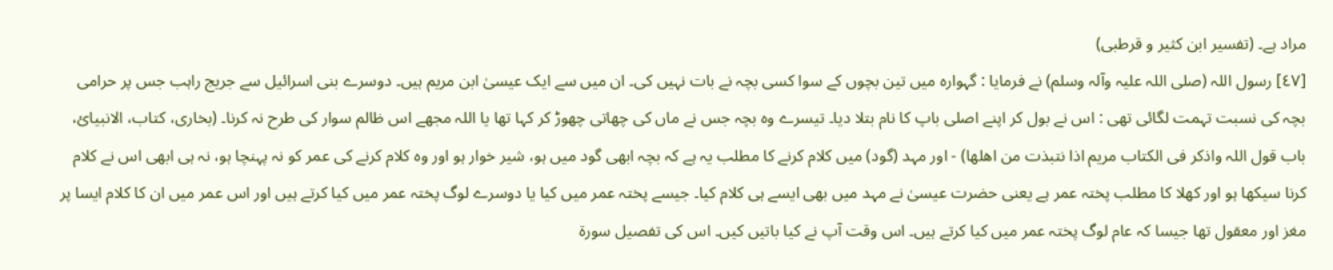مراد ہے۔ (تفسیر ابن کثیر و قرطبی)
[٤٧] رسول اللہ (صلی اللہ علیہ وآلہ وسلم) نے فرمایا : گہوارہ میں تین بچوں کے سوا کسی بچہ نے بات نہیں کی۔ ان میں سے ایک عیسیٰ ابن مریم ہیں۔ دوسرے بنی اسرائیل سے جریج راہب جس پر حرامی بچہ کی نسبت تہمت لگائی تھی : اس نے بول کر اپنے اصلی باپ کا نام بتلا دیا۔ تیسرے وہ بچہ جس نے ماں کی چھاتی چھوڑ کر کہا تھا یا اللہ مجھے اس ظالم سوار کی طرح نہ کرنا۔ (بخاری، کتاب، الانبیائ، باب قول اللہ واذکر فی الکتاب مریم اذا نتبذت من اھلھا) - اور مہد (گود) میں کلام کرنے کا مطلب یہ ہے کہ بچہ ابھی گود میں ہو، شیر خوار ہو اور وہ کلام کرنے کی عمر کو نہ پہنچا ہو، نہ ہی ابھی اس نے کلام کرنا سیکھا ہو اور کھلا کا مطلب پختہ عمر ہے یعنی حضرت عیسیٰ نے مہد میں بھی ایسے ہی کلام کیا۔ جیسے پختہ عمر میں کیا یا دوسرے لوگ پختہ عمر میں کیا کرتے ہیں اور اس عمر میں ان کا کلام ایسا پر مغز اور معقول تھا جیسا کہ عام لوگ پختہ عمر میں کیا کرتے ہیں۔ اس وقت آپ نے کیا باتیں کیں۔ اس کی تفصیل سورة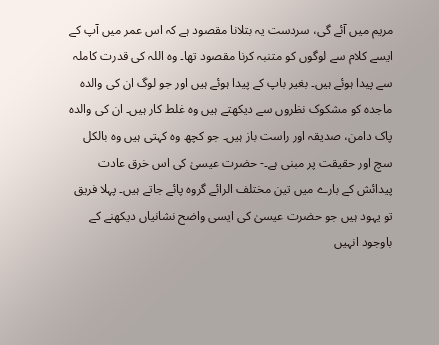مریم میں آئے گی، سردست یہ بتلانا مقصود ہے کہ اس عمر میں آپ کے ایسے کلام سے لوگوں کو متنبہ کرنا مقصود تھا۔ وہ اللہ کی قدرت کاملہ سے پیدا ہوئے ہیں۔ بغیر باپ کے پیدا ہوئے ہیں اور جو لوگ ان کی والدہ ماجدہ کو مشکوک نظروں سے دیکھتے ہیں وہ غلط کار ہیں۔ ان کی والدہ پاک دامن، صدیقہ اور راست باز ہیں۔ جو کچھ وہ کہتی ہیں وہ بالکل سچ اور حقیقت پر مبنی ہے۔- حضرت عیسیٰ کی اس خرق عادت پیدائش کے بارے میں تین مختلف الرائے گروہ پائے جاتے ہیں۔ پہلا فریق تو یہود ہیں جو حضرت عیسیٰ کی ایسی واضح نشانیاں دیکھنے کے باوجود انہیں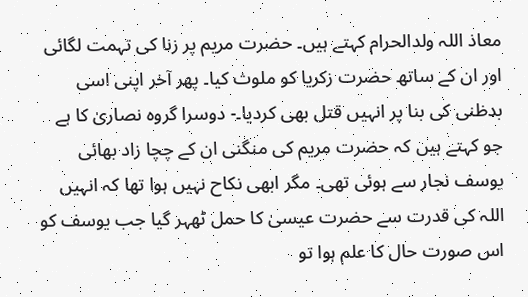معاذ اللہ ولدالحرام کہتے ہیں۔ حضرت مریم پر زنا کی تہمت لگائی اور ان کے ساتھ حضرت زکریا کو ملوث کیا۔ پھر آخر اپنی اسی بدظنی کی بنا پر انہیں قتل بھی کردیا۔- دوسرا گروہ نصاریٰ کا ہے جو کہتے ہیں کہ حضرت مریم کی منگنی ان کے چچا زاد بھائی یوسف نجار سے ہوئی تھی۔ مگر ابھی نکاح نہیں ہوا تھا کہ انہیں اللہ کی قدرت سے حضرت عیسیٰ کا حمل ٹھہر گیا جب یوسف کو اس صورت حال کا علم ہوا تو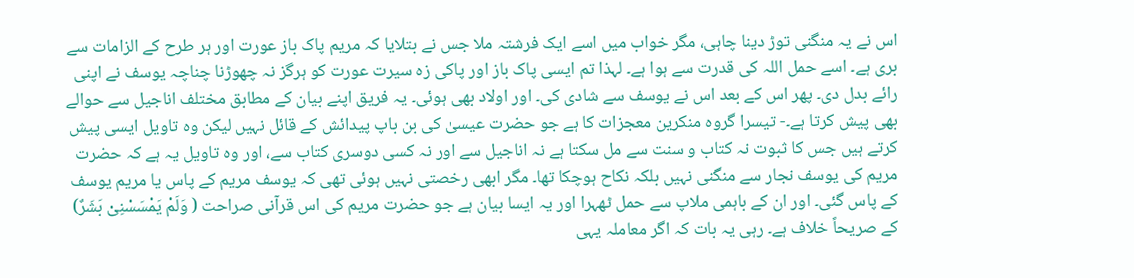اس نے یہ منگنی توڑ دینا چاہی، مگر خواب میں اسے ایک فرشتہ ملا جس نے بتلایا کہ مریم پاک باز عورت اور ہر طرح کے الزامات سے بری ہے۔ اسے حمل اللہ کی قدرت سے ہوا ہے۔ لہذا تم ایسی پاک باز اور پاکی زہ سیرت عورت کو ہرگز نہ چھوڑنا چناچہ یوسف نے اپنی رائے بدل دی۔ پھر اس کے بعد اس نے یوسف سے شادی کی۔ اور اولاد بھی ہوئی۔ یہ فریق اپنے بیان کے مطابق مختلف اناجیل سے حوالے بھی پیش کرتا ہے۔- تیسرا گروہ منکرین معجزات کا ہے جو حضرت عیسیٰ کی بن باپ پیدائش کے قائل نہیں لیکن وہ تاویل ایسی پیش کرتے ہیں جس کا ثبوت نہ کتاب و سنت سے مل سکتا ہے نہ اناجیل سے اور نہ کسی دوسری کتاب سے، اور وہ تاویل یہ ہے کہ حضرت مریم کی یوسف نجار سے منگنی نہیں بلکہ نکاح ہوچکا تھا۔ مگر ابھی رخصتی نہیں ہوئی تھی کہ یوسف مریم کے پاس یا مریم یوسف کے پاس گئی۔ اور ان کے باہمی ملاپ سے حمل ٹھہرا اور یہ ایسا بیان ہے جو حضرت مریم کی اس قرآنی صراحت ( وَلَمْ یَمْسَسْنِیْ بَشَرٌ) کے صریحاً خلاف ہے۔ رہی یہ بات کہ اگر معاملہ یہی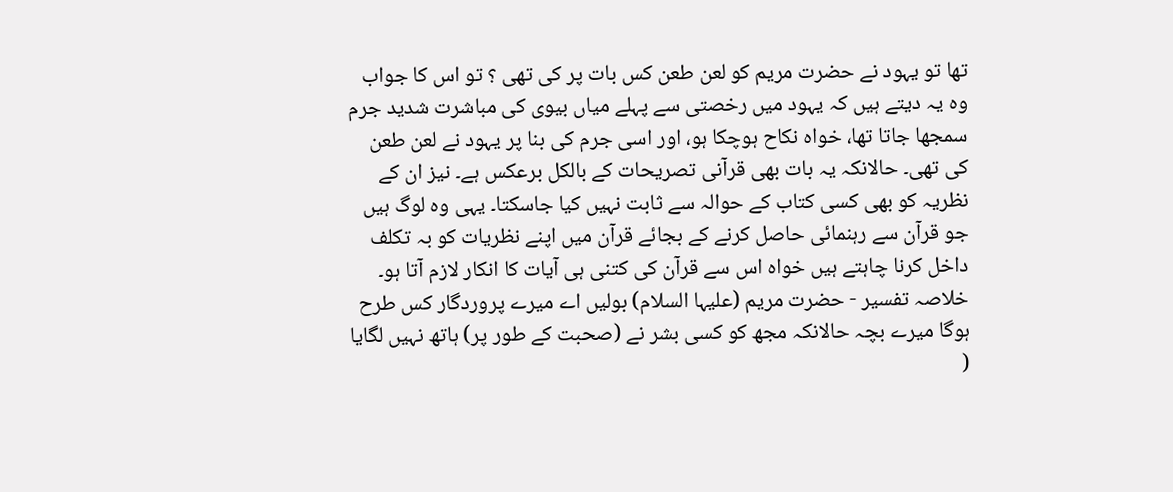تھا تو یہود نے حضرت مریم کو لعن طعن کس بات پر کی تھی ؟ تو اس کا جواب وہ یہ دیتے ہیں کہ یہود میں رخصتی سے پہلے میاں بیوی کی مباشرت شدید جرم سمجھا جاتا تھا، خواہ نکاح ہوچکا ہو، اور اسی جرم کی بنا پر یہود نے لعن طعن کی تھی۔ حالانکہ یہ بات بھی قرآنی تصریحات کے بالکل برعکس ہے۔ نیز ان کے نظریہ کو بھی کسی کتاب کے حوالہ سے ثابت نہیں کیا جاسکتا۔ یہی وہ لوگ ہیں جو قرآن سے رہنمائی حاصل کرنے کے بجائے قرآن میں اپنے نظریات کو بہ تکلف داخل کرنا چاہتے ہیں خواہ اس سے قرآن کی کتنی ہی آیات کا انکار لازم آتا ہو۔
خلاصہ تفسیر - حضرت مریم (علیہا السلام) بولیں اے میرے پروردگار کس طرح ہوگا میرے بچہ حالانکہ مجھ کو کسی بشر نے (صحبت کے طور پر) ہاتھ نہیں لگایا (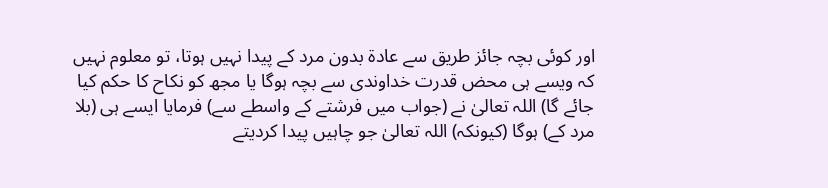اور کوئی بچہ جائز طریق سے عادۃ بدون مرد کے پیدا نہیں ہوتا، تو معلوم نہیں کہ ویسے ہی محض قدرت خداوندی سے بچہ ہوگا یا مجھ کو نکاح کا حکم کیا جائے گا) اللہ تعالیٰ نے (جواب میں فرشتے کے واسطے سے) فرمایا ایسے ہی (بلا مرد کے) ہوگا (کیونکہ) اللہ تعالیٰ جو چاہیں پیدا کردیتے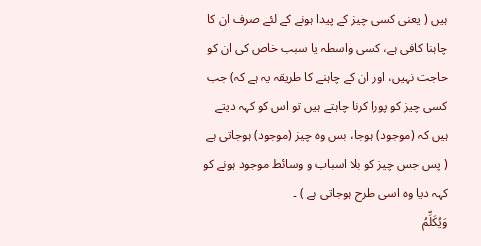ہیں ( یعنی کسی چیز کے پیدا ہونے کے لئے صرف ان کا چاہنا کافی ہے، کسی واسطہ یا سبب خاص کی ان کو حاجت نہیں، اور ان کے چاہنے کا طریقہ یہ ہے کہ) جب کسی چیز کو پورا کرنا چاہتے ہیں تو اس کو کہہ دیتے ہیں کہ (موجود) ہوجا، بس وہ چیز (موجود) ہوجاتی ہے ( پس جس چیز کو بلا اسباب و وسائط موجود ہونے کو کہہ دیا وہ اسی طرح ہوجاتی ہے ) ۔
وَيُكَلِّمُ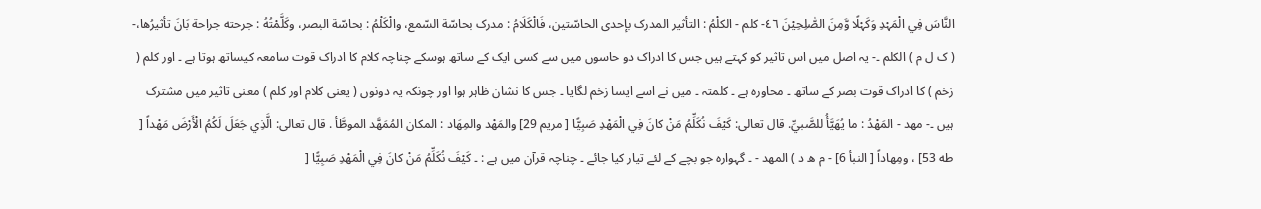النَّاسَ فِي الْمَہْدِ وَكَہْلًا وَّمِنَ الصّٰلِحِيْنَ ٤٦- كلم - الكلْمُ : التأثير المدرک بإحدی الحاسّتين، فَالْكَلَامُ : مدرک بحاسّة السّمع، والْكَلْمُ : بحاسّة البصر، وكَلَّمْتُهُ : جرحته جراحة بَانَ تأثيرُها،- ( ک ل م ) الکلم ۔- یہ اصل میں اس تاثیر کو کہتے ہیں جس کا ادراک دو حاسوں میں سے کسی ایک کے ساتھ ہوسکے چناچہ کلام کا ادراک قوت سامعہ کیساتھ ہوتا ہے ۔ اور کلم ( زخم ) کا ادراک قوت بصر کے ساتھ ۔ محاورہ ہے ۔ کلمتہ ۔ میں نے اسے ایسا زخم لگایا ۔ جس کا نشان ظاہر ہوا اور چونکہ یہ دونوں ( یعنی کلام اور کلم ) معنی تاثیر میں مشترک ہیں ۔- مهد - المَهْدُ : ما يُهَيَّأُ للصَّبيِّ. قال تعالی: كَيْفَ نُكَلِّمُ مَنْ كانَ فِي الْمَهْدِ صَبِيًّا [ مریم 29] والمَهْد والمِهَاد : المکان المُمَهَّد الموطَّأ . قال تعالی: الَّذِي جَعَلَ لَكُمُ الْأَرْضَ مَهْداً [ طه 53] ، ومِهاداً [ النبأ 6] - م ھ د ) المھد - ۔ گہوارہ جو بچے کے لئے تیار کیا جائے ۔ چناچہ قرآن میں ہے : ۔ كَيْفَ نُكَلِّمُ مَنْ كانَ فِي الْمَهْدِ صَبِيًّا [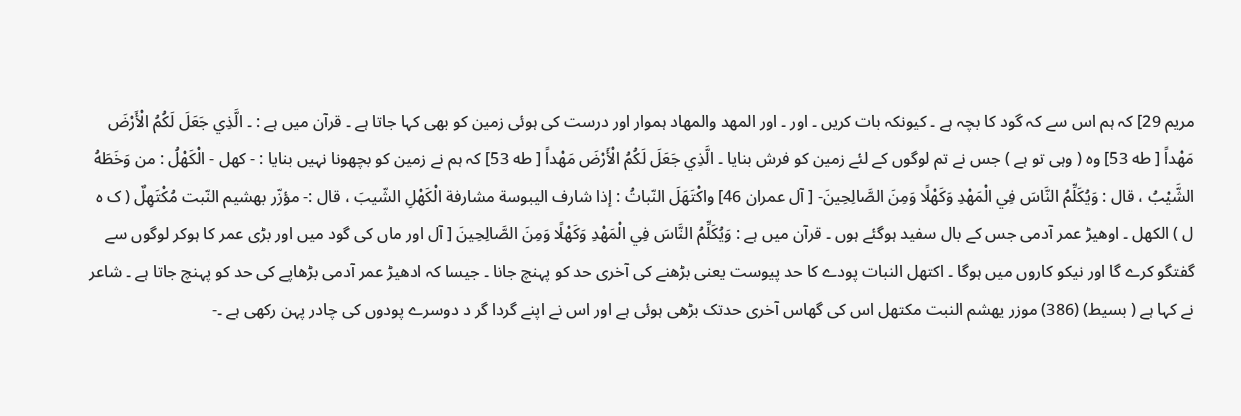مریم 29] کہ ہم اس سے کہ گود کا بچہ ہے ۔ کیونکہ بات کریں ۔ اور ۔ اور المھد والمھاد ہموار اور درست کی ہوئی زمین کو بھی کہا جاتا ہے ۔ قرآن میں ہے : ۔ الَّذِي جَعَلَ لَكُمُ الْأَرْضَ مَهْداً [ طه 53] وہ ( وہی تو ہے ) جس نے تم لوگوں کے لئے زمین کو فرش بنایا ۔ الَّذِي جَعَلَ لَكُمُ الْأَرْضَ مَهْداً [ طه 53] کہ ہم نے زمین کو بچھونا نہیں بنایا : - كهل - الْكَهْلُ : من وَخَطَهُ الشَّيْبُ ، قال : وَيُكَلِّمُ النَّاسَ فِي الْمَهْدِ وَكَهْلًا وَمِنَ الصَّالِحِينَ- [ آل عمران 46] واكْتَهَلَ النّباتُ : إذا شارف الیبوسة مشارفة الْكَهْلِ الشّيبَ ، قال :- مؤزّر بهشيم النّبت مُكْتَهِلٌ ( ک ہ ل ) الکھل ۔ اوھیڑ عمر آدمی جس کے بال سفید ہوگئے ہوں ۔ قرآن میں ہے : وَيُكَلِّمُ النَّاسَ فِي الْمَهْدِ وَكَهْلًا وَمِنَ الصَّالِحِينَ [ آل اور ماں کی گود میں اور بڑی عمر کا ہوکر لوگوں سے گفتگو کرے گا اور نیکو کاروں میں ہوگا ۔ اکتھل النبات پودے کا حد پیوست یعنی بڑھنے کی آخری حد کو پہنچ جانا ۔ جیسا کہ ادھیڑ عمر آدمی بڑھاپے کی حد کو پہنچ جاتا ہے ۔ شاعر نے کہا ہے ( بسیط) (386) موزر یھشم النبت مکتھل اس کی گھاس آخری حدتک بڑھی ہوئی ہے اور اس نے اپنے گردا گر د دوسرے پودوں کی چادر پہن رکھی ہے ۔-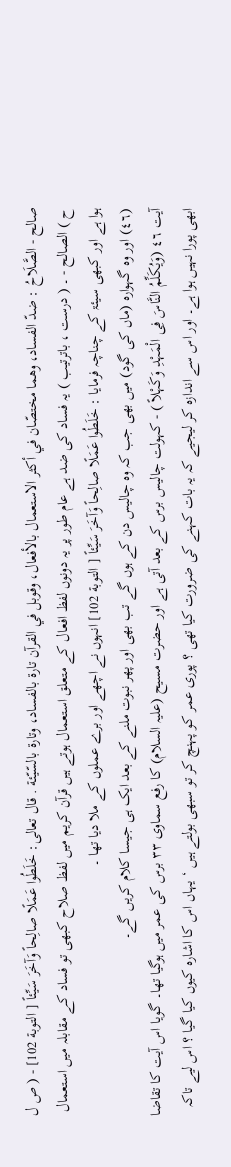صالح - الصَّلَاحُ : ضدّ الفساد، وهما مختصّان في أكثر الاستعمال بالأفعال، وقوبل في القرآن تارة بالفساد، وتارة بالسّيّئة . قال تعالی: خَلَطُوا عَمَلًا صالِحاً وَآخَرَ سَيِّئاً [ التوبة 102] - ( ص ل ح ) الصالح - ۔ ( درست ، باترتیب ) یہ فساد کی ضد ہے عام طور پر یہ دونوں لفظ افعال کے متعلق استعمال ہوتے ہیں قرآن کریم میں لفظ صلاح کبھی تو فساد کے مقابلہ میں استعمال ہوا ہے اور کبھی سیئۃ کے چناچہ فرمایا : خَلَطُوا عَمَلًا صالِحاً وَآخَرَ سَيِّئاً [ التوبة 102] انہوں نے اچھے اور برے عملوں کے ملا دیا تھا ۔
(٤٦) اور وہ گہوارہ (ماں کی گود) میں بھی جب کہ وہ چالیس دن کے ہوں گے تب بھی اور پھر نبوت ملنے کے بعد ایک ہی جیسا کلام کریں گے۔
آیت ٤٦ (وَیُکَلِّمُ النَّاسَ فِی الْمَہْدِ وَکَہْلاً ) - کہولت چالیس برس کے بعد آتی ہے اور حضرت مسیح (علیہ السلام) کا رفع سماوی ٣٣ برس کی عمر میں ہوگیا تھا۔ گویا اس آیت کا تقاضا ابھی پورا نہیں ہوا ہے۔ اور اس سے اندازہ کر لیجیے کہ یہ بات کہنے کی ضرورت کیا تھی ؟ پوری عمر کو پہنچ کر تو سبھی بولتے ہیں ‘ یہاں اس کا اشارہ کیوں کیا گیا ؟ اس لیے تاکہ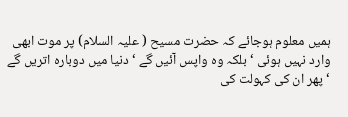ہمیں معلوم ہوجائے کہ حضرت مسیح ( علیہ السلام) پر موت ابھی وارد نہیں ہوئی ‘ بلکہ وہ واپس آئیں گے ‘ دنیا میں دوبارہ اتریں گے ‘ پھر ان کی کہولت کی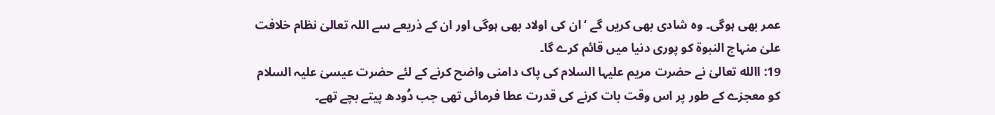عمر بھی ہوگی۔ وہ شادی بھی کریں گے ‘ ان کی اولاد بھی ہوگی اور ان کے ذریعے سے اللہ تعالیٰ نظام خلافت علیٰ منہاج النبوۃ کو پوری دنیا میں قائم کرے گا۔
19: االله تعالیٰ نے حضرت مریم علیہا السلام کی پاک دامنی واضح کرنے کے لئے حضرت عیسیٰ علیہ السلام کو معجزے کے طور پر اس وقت بات کرنے کی قدرت عطا فرمائی تھی جب دُودھ پیتے بچے تھے۔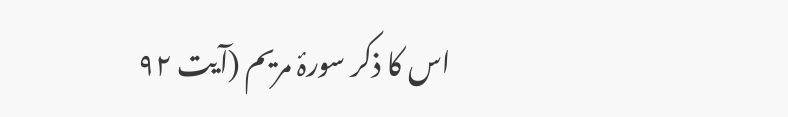اس کا ذکر سورۂ مریم (آیت ۹۲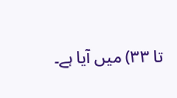تا ۳۳) میں آیا ہے۔